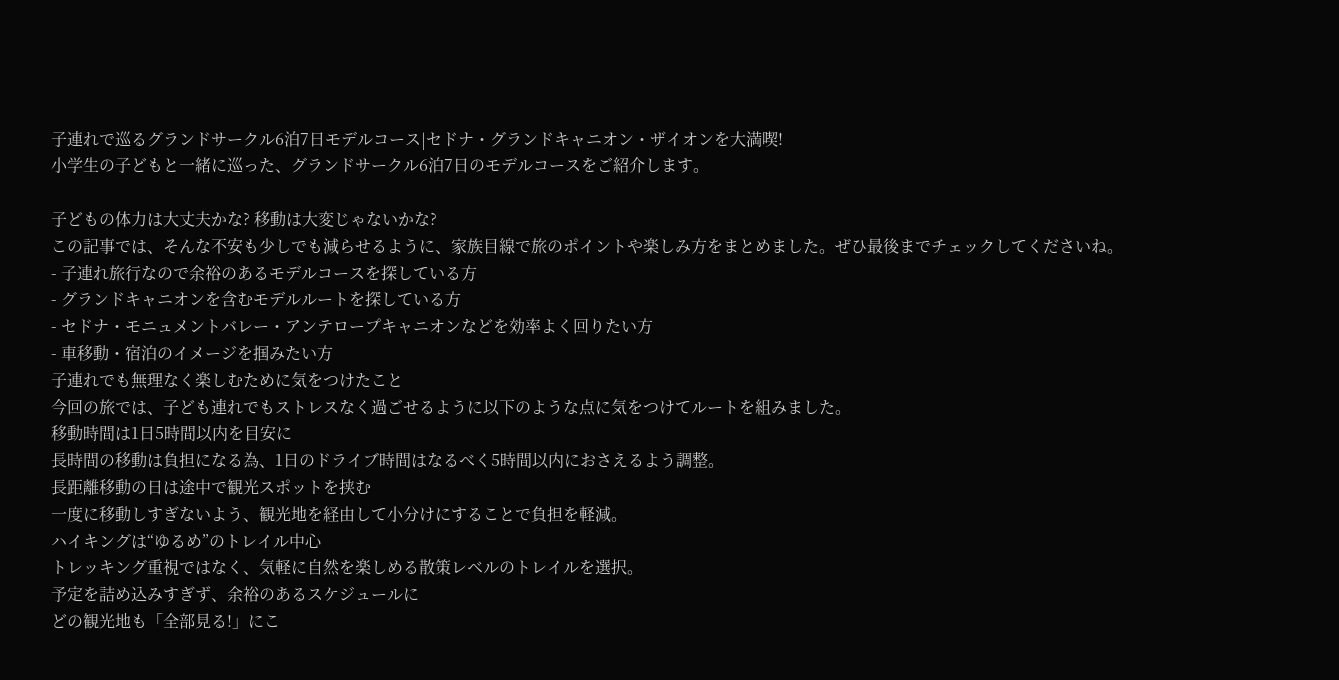子連れで巡るグランドサークル6泊7日モデルコース|セドナ・グランドキャニオン・ザイオンを大満喫!
小学生の子どもと一緒に巡った、グランドサークル6泊7日のモデルコースをご紹介します。

子どもの体力は大丈夫かな? 移動は大変じゃないかな?
この記事では、そんな不安も少しでも減らせるように、家族目線で旅のポイントや楽しみ方をまとめました。ぜひ最後までチェックしてくださいね。
- 子連れ旅行なので余裕のあるモデルコースを探している方
- グランドキャニオンを含むモデルルートを探している方
- セドナ・モニュメントバレー・アンテロープキャニオンなどを効率よく回りたい方
- 車移動・宿泊のイメージを掴みたい方
子連れでも無理なく楽しむために気をつけたこと
今回の旅では、子ども連れでもストレスなく過ごせるように以下のような点に気をつけてルートを組みました。
移動時間は1日5時間以内を目安に
長時間の移動は負担になる為、1日のドライブ時間はなるべく5時間以内におさえるよう調整。
長距離移動の日は途中で観光スポットを挟む
一度に移動しすぎないよう、観光地を経由して小分けにすることで負担を軽減。
ハイキングは“ゆるめ”のトレイル中心
トレッキング重視ではなく、気軽に自然を楽しめる散策レベルのトレイルを選択。
予定を詰め込みすぎず、余裕のあるスケジュールに
どの観光地も「全部見る!」にこ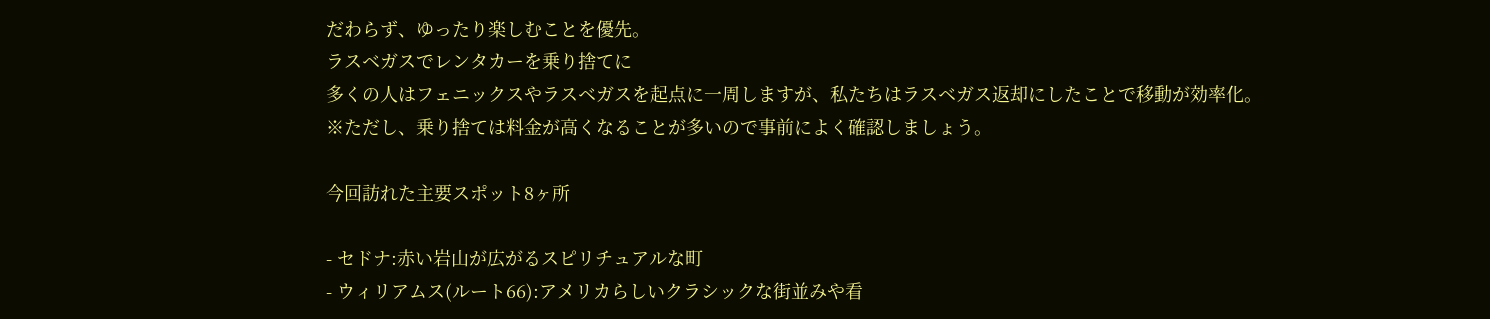だわらず、ゆったり楽しむことを優先。
ラスベガスでレンタカーを乗り捨てに
多くの人はフェニックスやラスベガスを起点に一周しますが、私たちはラスベガス返却にしたことで移動が効率化。
※ただし、乗り捨ては料金が高くなることが多いので事前によく確認しましょう。

今回訪れた主要スポット8ヶ所

- セドナ:赤い岩山が広がるスピリチュアルな町
- ウィリアムス(ルート66):アメリカらしいクラシックな街並みや看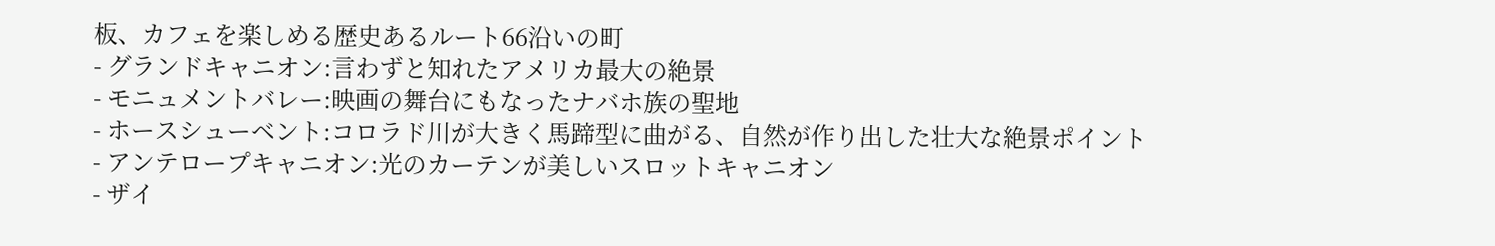板、カフェを楽しめる歴史あるルート66沿いの町
- グランドキャニオン:言わずと知れたアメリカ最大の絶景
- モニュメントバレー:映画の舞台にもなったナバホ族の聖地
- ホースシューベント:コロラド川が大きく馬蹄型に曲がる、自然が作り出した壮大な絶景ポイント
- アンテロープキャニオン:光のカーテンが美しいスロットキャニオン
- ザイ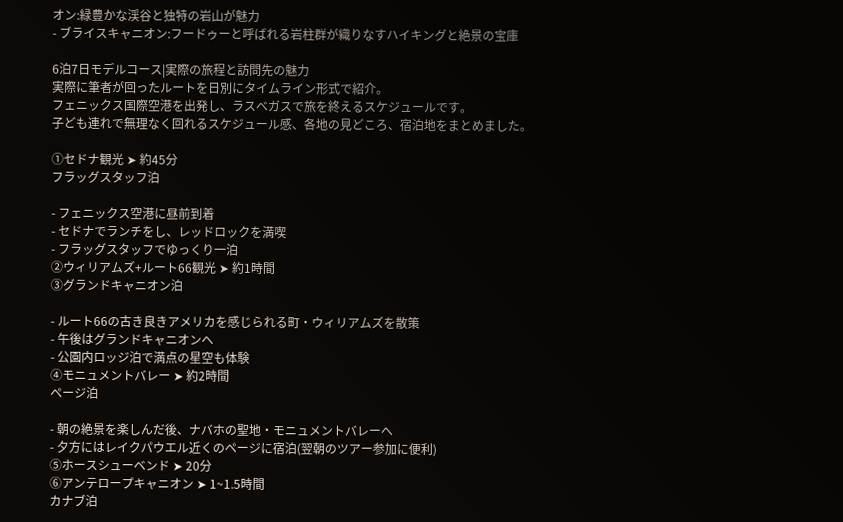オン:緑豊かな渓谷と独特の岩山が魅力
- ブライスキャニオン:フードゥーと呼ばれる岩柱群が織りなすハイキングと絶景の宝庫

6泊7日モデルコース|実際の旅程と訪問先の魅力
実際に筆者が回ったルートを日別にタイムライン形式で紹介。
フェニックス国際空港を出発し、ラスベガスで旅を終えるスケジュールです。
子ども連れで無理なく回れるスケジュール感、各地の見どころ、宿泊地をまとめました。

①セドナ観光 ➤ 約45分
フラッグスタッフ泊

- フェニックス空港に昼前到着
- セドナでランチをし、レッドロックを満喫
- フラッグスタッフでゆっくり一泊
②ウィリアムズ+ルート66観光 ➤ 約1時間
③グランドキャニオン泊

- ルート66の古き良きアメリカを感じられる町・ウィリアムズを散策
- 午後はグランドキャニオンへ
- 公園内ロッジ泊で満点の星空も体験
④モニュメントバレー ➤ 約2時間
ページ泊

- 朝の絶景を楽しんだ後、ナバホの聖地・モニュメントバレーへ
- 夕方にはレイクパウエル近くのページに宿泊(翌朝のツアー参加に便利)
⑤ホースシューベンド ➤ 20分
⑥アンテロープキャニオン ➤ 1~1.5時間
カナブ泊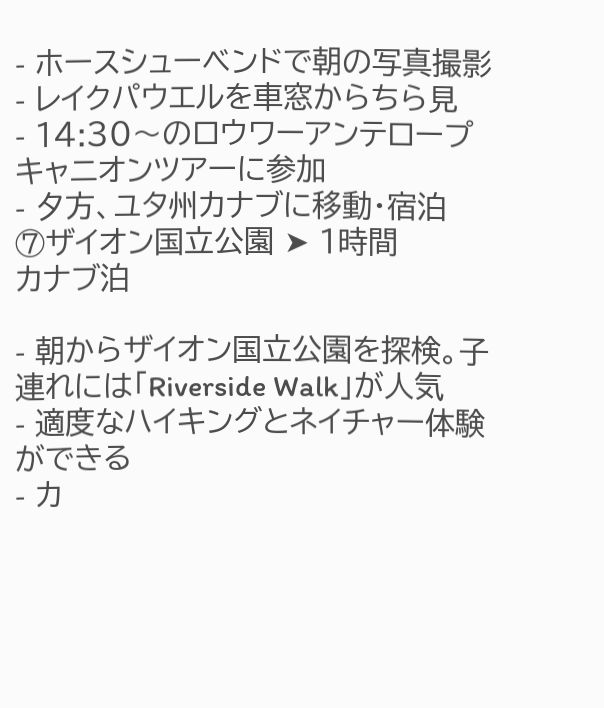- ホースシューベンドで朝の写真撮影
- レイクパウエルを車窓からちら見
- 14:30〜のロウワーアンテロープキャニオンツアーに参加
- 夕方、ユタ州カナブに移動・宿泊
⑦ザイオン国立公園 ➤ 1時間
カナブ泊

- 朝からザイオン国立公園を探検。子連れには「Riverside Walk」が人気
- 適度なハイキングとネイチャー体験ができる
- カ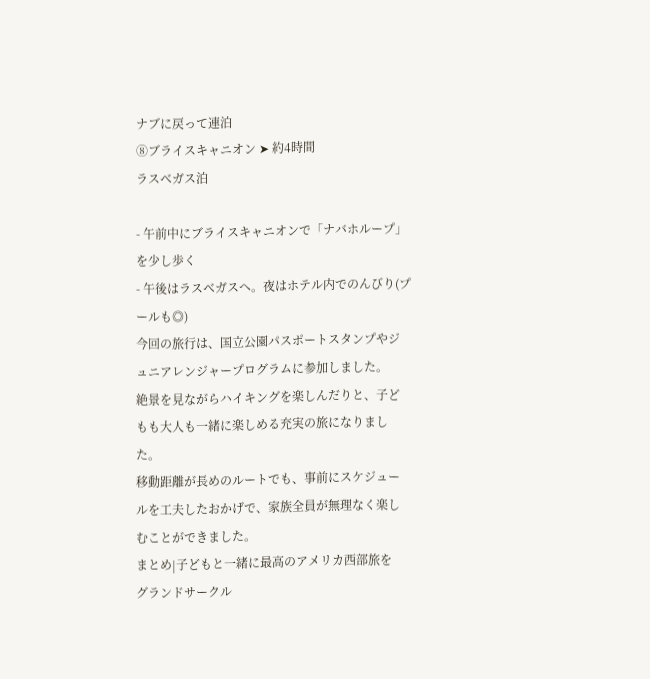ナブに戻って連泊
⑧ブライスキャニオン ➤ 約4時間
ラスベガス泊

- 午前中にブライスキャニオンで「ナバホループ」を少し歩く
- 午後はラスベガスへ。夜はホテル内でのんびり(プールも◎)
今回の旅行は、国立公園パスポートスタンプやジュニアレンジャープログラムに参加しました。
絶景を見ながらハイキングを楽しんだりと、子どもも大人も一緒に楽しめる充実の旅になりました。
移動距離が長めのルートでも、事前にスケジュールを工夫したおかげで、家族全員が無理なく楽しむことができました。
まとめ|子どもと一緒に最高のアメリカ西部旅を
グランドサークル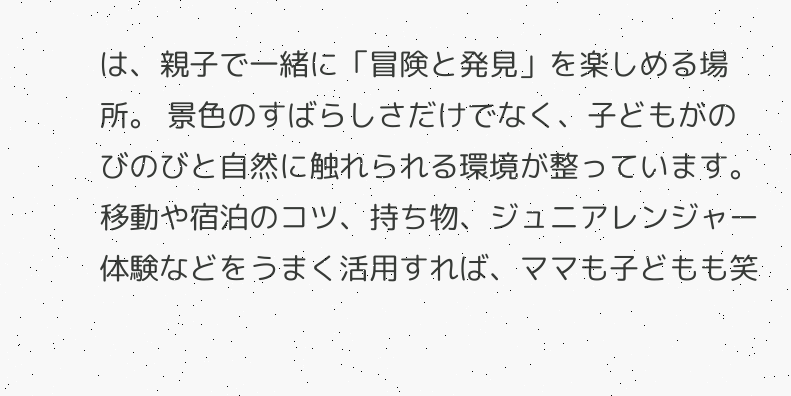は、親子で一緒に「冒険と発見」を楽しめる場所。 景色のすばらしさだけでなく、子どもがのびのびと自然に触れられる環境が整っています。
移動や宿泊のコツ、持ち物、ジュニアレンジャー体験などをうまく活用すれば、ママも子どもも笑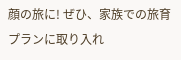顔の旅に! ぜひ、家族での旅育プランに取り入れ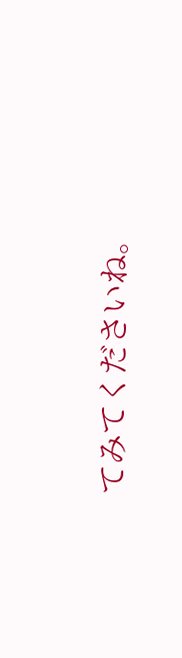てみてくださいね。